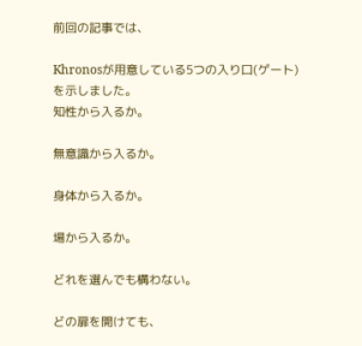前回の記事では、

Khronosが用意している5つの入り口(ゲート)を示しました。
知性から入るか。

無意識から入るか。

身体から入るか。

場から入るか。

どれを選んでも構わない。

どの扉を開けても、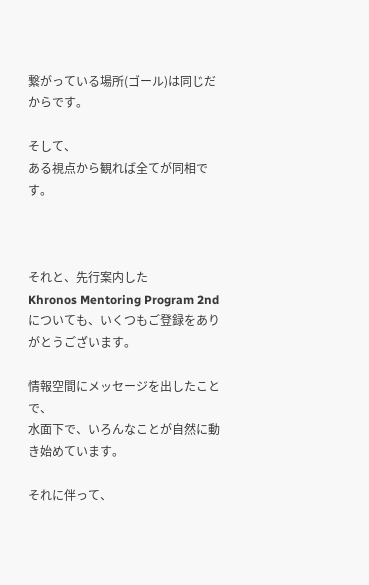繋がっている場所(ゴール)は同じだからです。

そして、
ある視点から観れば全てが同相です。



それと、先行案内した
Khronos Mentoring Program 2nd についても、いくつもご登録をありがとうございます。

情報空間にメッセージを出したことで、
水面下で、いろんなことが自然に動き始めています。

それに伴って、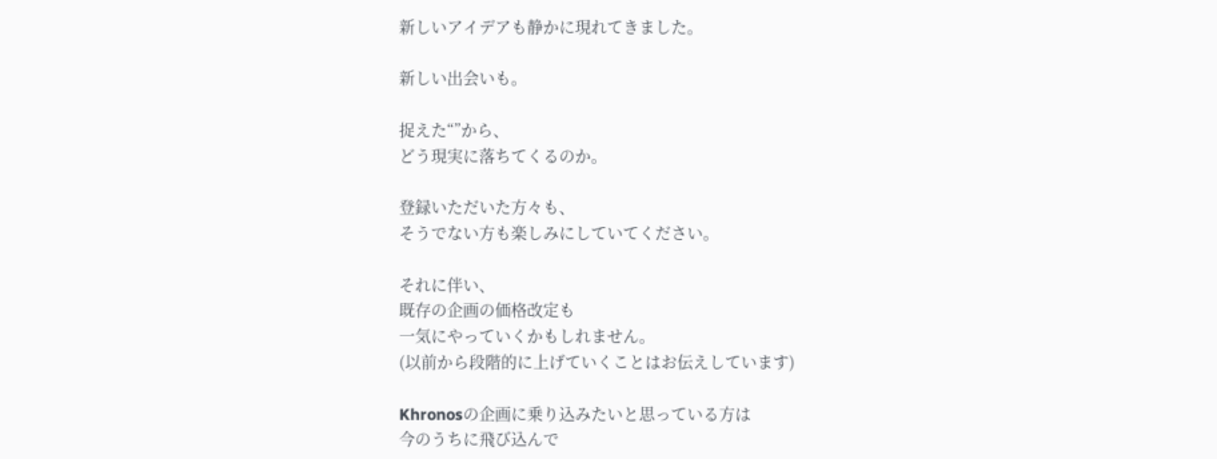新しいアイデアも静かに現れてきました。

新しい出会いも。

捉えた“”から、
どう現実に落ちてくるのか。

登録いただいた方々も、
そうでない方も楽しみにしていてください。

それに伴い、
既存の企画の価格改定も
一気にやっていくかもしれません。
(以前から段階的に上げていくことはお伝えしています)

Khronosの企画に乗り込みたいと思っている方は
今のうちに飛び込んで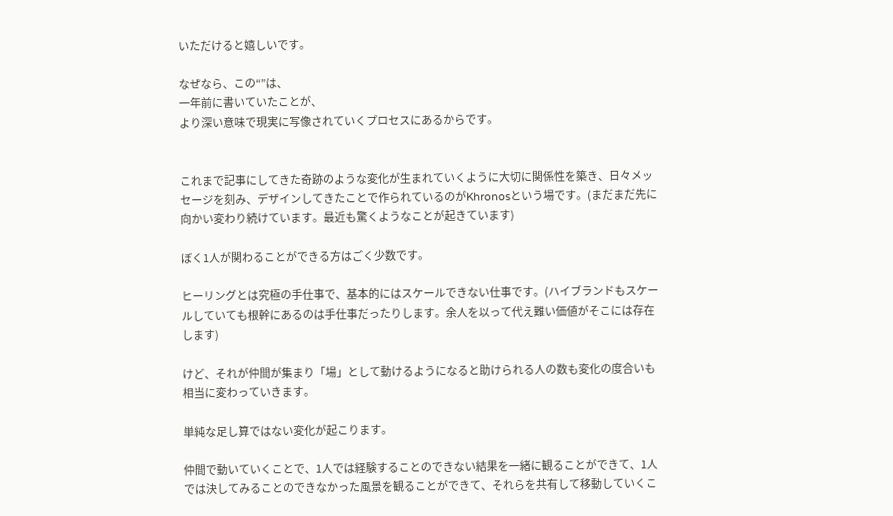いただけると嬉しいです。

なぜなら、この“”は、
一年前に書いていたことが、
より深い意味で現実に写像されていくプロセスにあるからです。


これまで記事にしてきた奇跡のような変化が生まれていくように大切に関係性を築き、日々メッセージを刻み、デザインしてきたことで作られているのがKhronosという場です。(まだまだ先に向かい変わり続けています。最近も驚くようなことが起きています)

ぼく1人が関わることができる方はごく少数です。

ヒーリングとは究極の手仕事で、基本的にはスケールできない仕事です。(ハイブランドもスケールしていても根幹にあるのは手仕事だったりします。余人を以って代え難い価値がそこには存在します)

けど、それが仲間が集まり「場」として動けるようになると助けられる人の数も変化の度合いも相当に変わっていきます。

単純な足し算ではない変化が起こります。

仲間で動いていくことで、1人では経験することのできない結果を一緒に観ることができて、1人では決してみることのできなかった風景を観ることができて、それらを共有して移動していくこ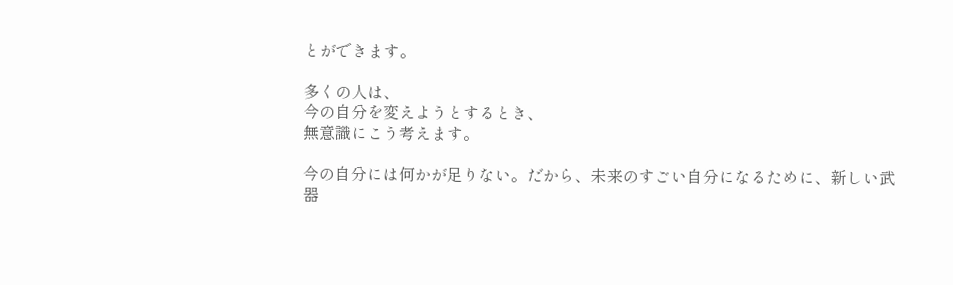とができます。

多くの人は、
今の自分を変えようとするとき、
無意識にこう考えます。

今の自分には何かが足りない。だから、未来のすごい自分になるために、新しい武器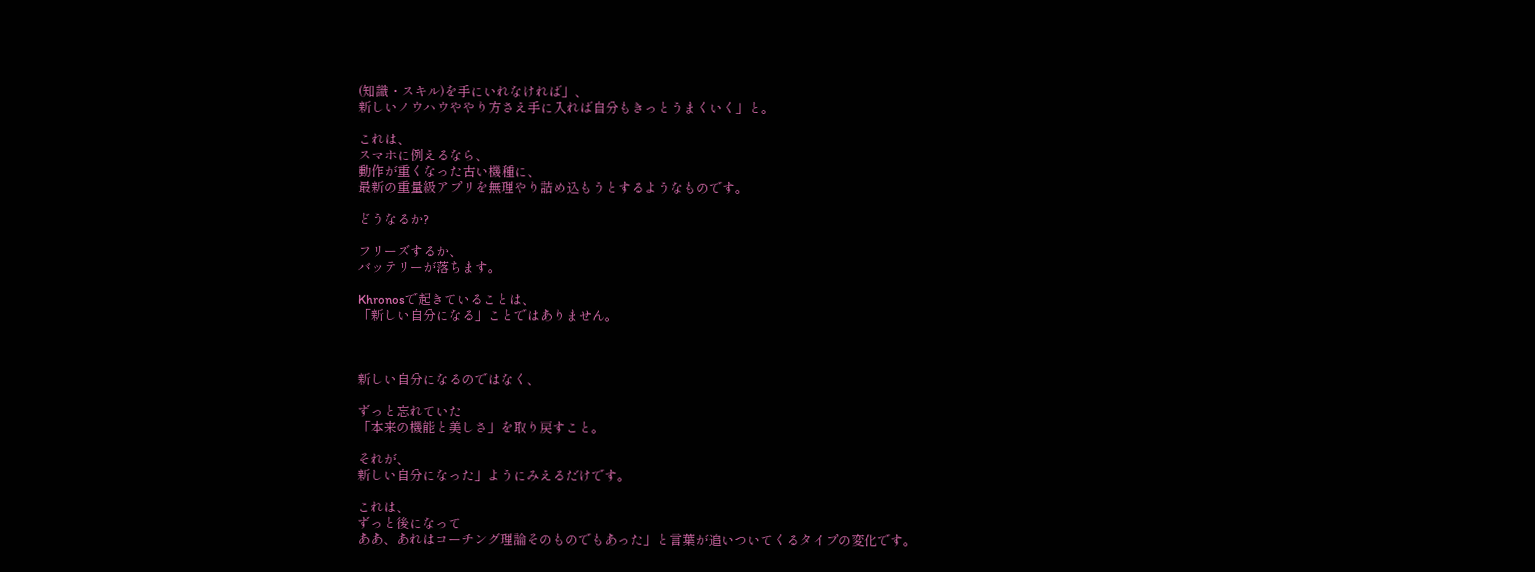(知識・スキル)を手にいれなければ」、
新しいノウハウややり方さえ手に入れば自分もきっとうまくいく」と。

これは、
スマホに例えるなら、
動作が重くなった古い機種に、
最新の重量級アプリを無理やり詰め込もうとするようなものです。

どうなるか?

フリーズするか、
バッテリーが落ちます。

Khronosで起きていることは、
「新しい自分になる」ことではありません。



新しい自分になるのではなく、

ずっと忘れていた
「本来の機能と美しさ」を取り戻すこと。

それが、
新しい自分になった」ようにみえるだけです。

これは、
ずっと後になって
ああ、あれはコーチング理論そのものでもあった」と言葉が追いついてくるタイプの変化です。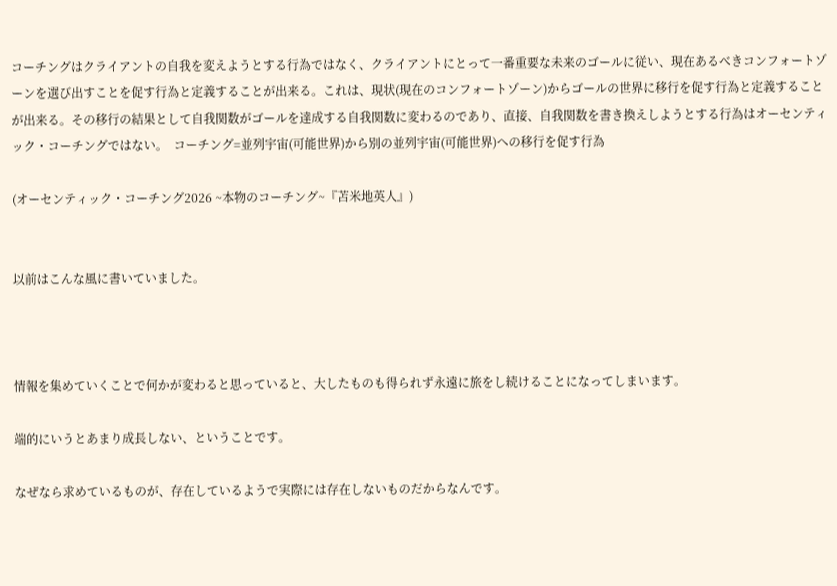コーチングはクライアントの自我を変えようとする行為ではなく、クライアントにとって一番重要な未来のゴールに従い、現在あるべきコンフォートゾーンを選び出すことを促す行為と定義することが出来る。これは、現状(現在のコンフォートゾーン)からゴールの世界に移行を促す行為と定義することが出来る。その移行の結果として自我関数がゴールを達成する自我関数に変わるのであり、直接、自我関数を書き換えしようとする行為はオーセンティック・コーチングではない。  コーチング=並列宇宙(可能世界)から別の並列宇宙(可能世界)への移行を促す行為

(オーセンティック・コーチング2026 ~本物のコーチング~『苫米地英人』)


以前はこんな風に書いていました。



情報を集めていくことで何かが変わると思っていると、大したものも得られず永遠に旅をし続けることになってしまいます。

端的にいうとあまり成長しない、ということです。

なぜなら求めているものが、存在しているようで実際には存在しないものだからなんです。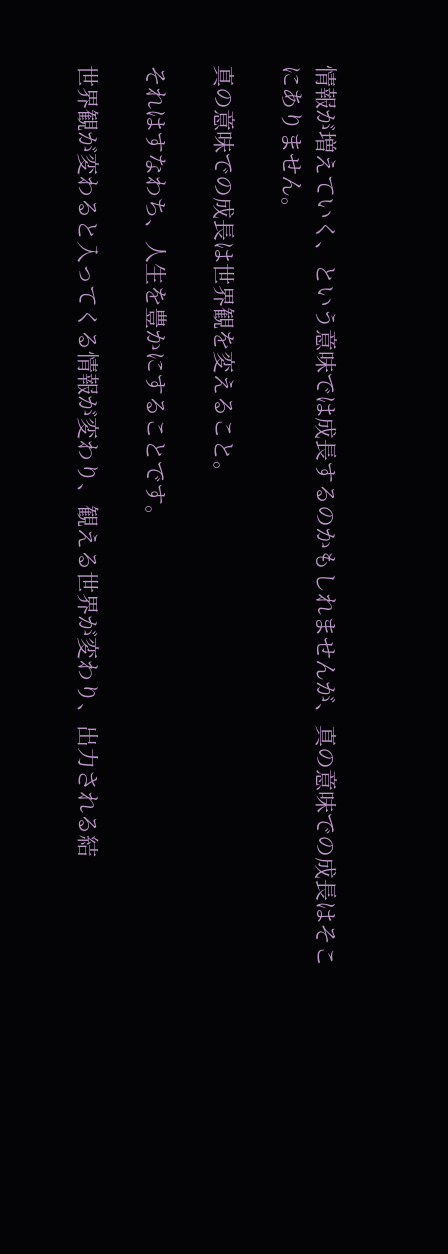情報が増えていく、という意味では成長するのかもしれませんが、真の意味での成長はそこにありません。

真の意味での成長は世界観を変えること。

それはすなわち、人生を豊かにすることです。

世界観が変わると入ってくる情報が変わり、観える世界が変わり、出力される結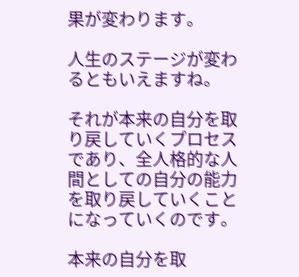果が変わります。

人生のステージが変わるともいえますね。

それが本来の自分を取り戻していくプロセスであり、全人格的な人間としての自分の能力を取り戻していくことになっていくのです。

本来の自分を取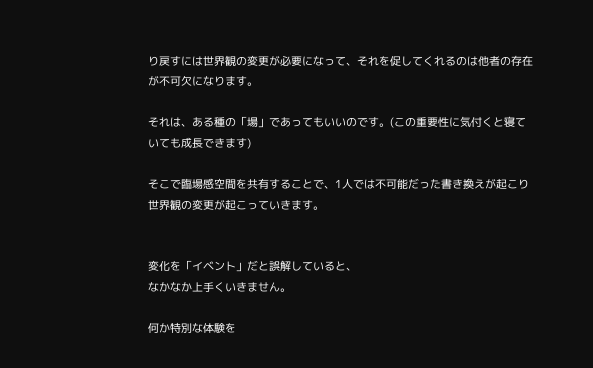り戻すには世界観の変更が必要になって、それを促してくれるのは他者の存在が不可欠になります。

それは、ある種の「場」であってもいいのです。(この重要性に気付くと寝ていても成長できます)

そこで臨場感空間を共有することで、1人では不可能だった書き換えが起こり世界観の変更が起こっていきます。


変化を「イベント」だと誤解していると、
なかなか上手くいきません。

何か特別な体験を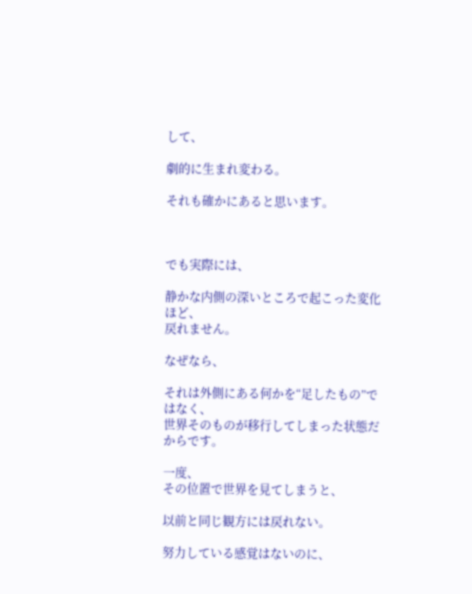して、

劇的に生まれ変わる。

それも確かにあると思います。



でも実際には、

静かな内側の深いところで起こった変化ほど、
戻れません。

なぜなら、

それは外側にある何かを“足したもの”ではなく、
世界そのものが移行してしまった状態だからです。

一度、
その位置で世界を見てしまうと、

以前と同じ観方には戻れない。

努力している感覚はないのに、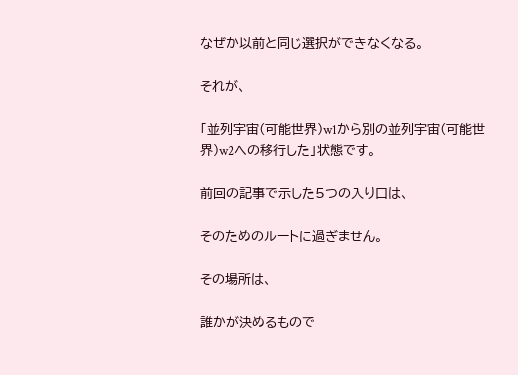なぜか以前と同じ選択ができなくなる。

それが、

「並列宇宙(可能世界)w1から別の並列宇宙(可能世界)w2への移行した」状態です。

前回の記事で示した5つの入り口は、

そのためのルートに過ぎません。

その場所は、

誰かが決めるもので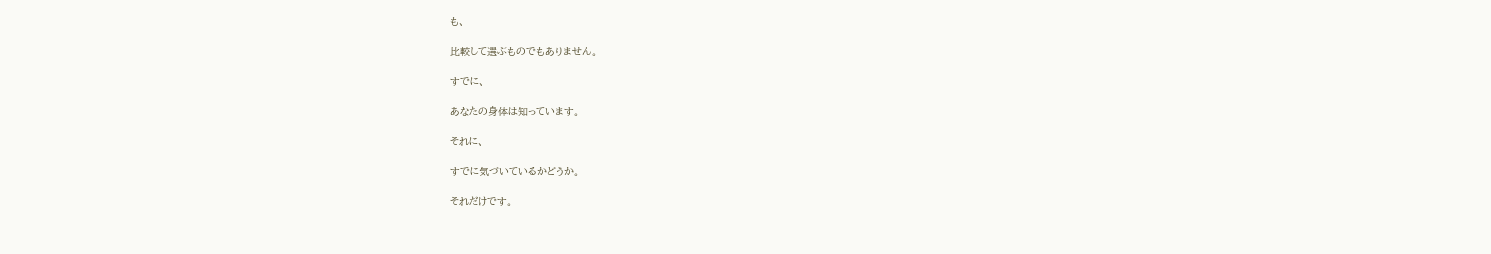も、

比較して選ぶものでもありません。

すでに、

あなたの身体は知っています。

それに、

すでに気づいているかどうか。

それだけです。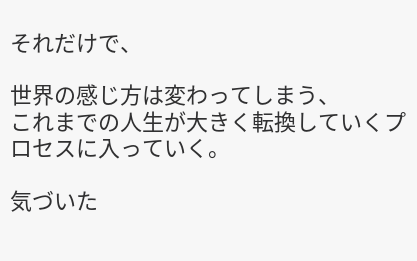それだけで、

世界の感じ方は変わってしまう、
これまでの人生が大きく転換していくプロセスに入っていく。

気づいた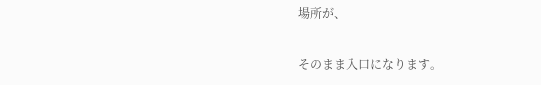場所が、

そのまま入口になります。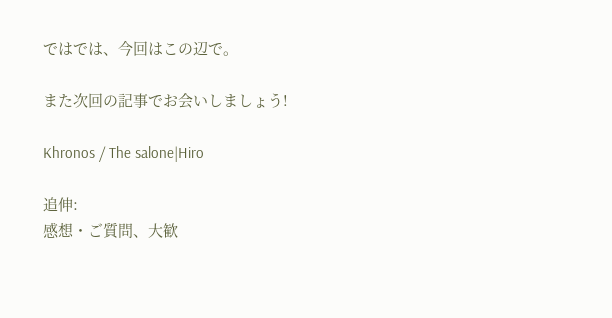ではでは、今回はこの辺で。

また次回の記事でお会いしましょう!

Khronos / The salone|Hiro

追伸:
感想・ご質問、大歓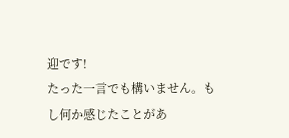迎です!
たった一言でも構いません。もし何か感じたことがあ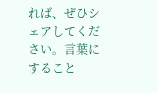れば、ぜひシェアしてください。言葉にすること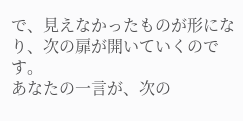で、見えなかったものが形になり、次の扉が開いていくのです。
あなたの一言が、次の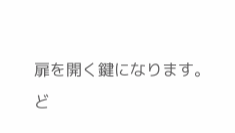扉を開く鍵になります。
ど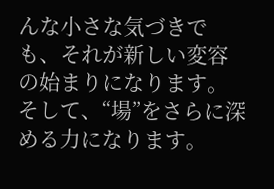んな小さな気づきでも、それが新しい変容の始まりになります。そして、“場”をさらに深める力になります。